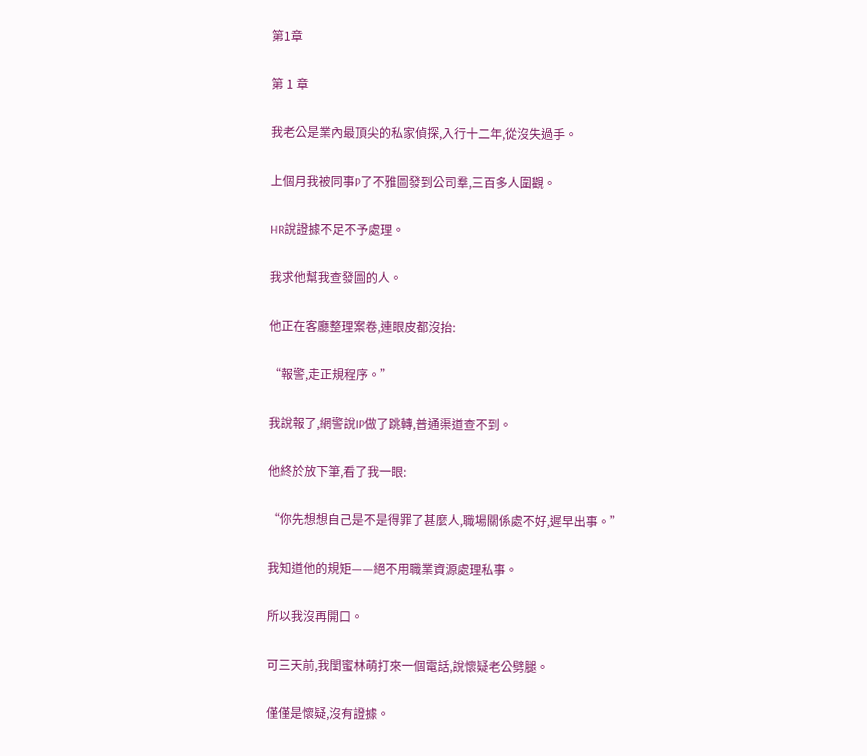第1章

第 1 章

我老公是業內最頂尖的私家偵探,入行十二年,從沒失過手。

上個月我被同事P了不雅圖發到公司羣,三百多人圍觀。

HR說證據不足不予處理。

我求他幫我查發圖的人。

他正在客廳整理案卷,連眼皮都沒抬:

“報警,走正規程序。”

我說報了,網警說IP做了跳轉,普通渠道查不到。

他終於放下筆,看了我一眼:

“你先想想自己是不是得罪了甚麼人,職場關係處不好,遲早出事。”

我知道他的規矩——絕不用職業資源處理私事。

所以我沒再開口。

可三天前,我閨蜜林萌打來一個電話,說懷疑老公劈腿。

僅僅是懷疑,沒有證據。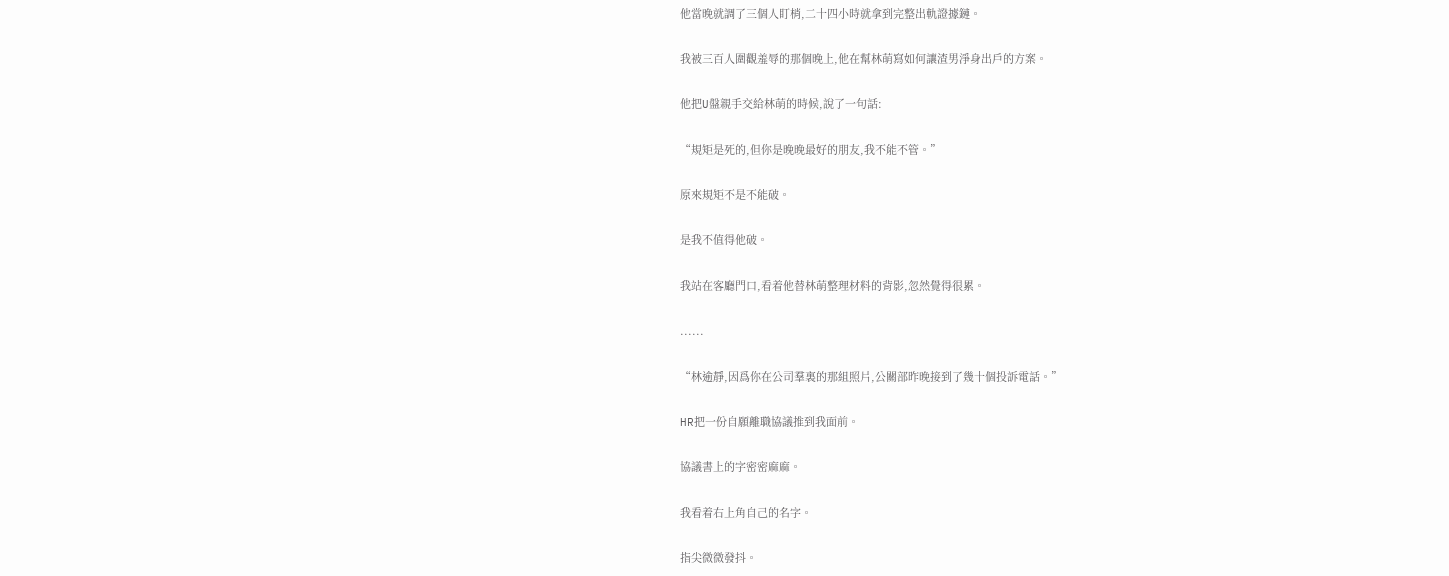他當晚就調了三個人盯梢,二十四小時就拿到完整出軌證據鏈。

我被三百人圍觀羞辱的那個晚上,他在幫林萌寫如何讓渣男淨身出戶的方案。

他把U盤親手交給林萌的時候,說了一句話:

“規矩是死的,但你是晚晚最好的朋友,我不能不管。”

原來規矩不是不能破。

是我不值得他破。

我站在客廳門口,看着他替林萌整理材料的背影,忽然覺得很累。

......

“林逾靜,因爲你在公司羣裏的那組照片,公關部昨晚接到了幾十個投訴電話。”

HR把一份自願離職協議推到我面前。

協議書上的字密密麻麻。

我看着右上角自己的名字。

指尖微微發抖。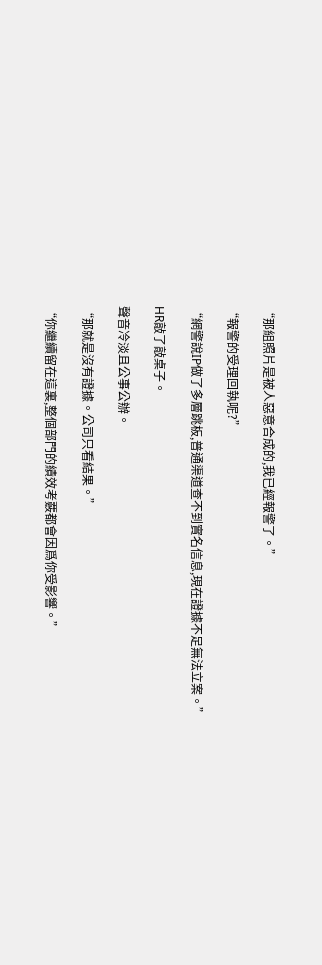“那組照片是被人惡意合成的,我已經報警了。”

“報警的受理回執呢?”

“網警說IP做了多層跳板,普通渠道查不到實名信息,現在證據不足無法立案。”

HR敲了敲桌子。

聲音冷淡且公事公辦。

“那就是沒有證據。公司只看結果。”

“你繼續留在這裏,整個部門的績效考覈都會因爲你受影響。”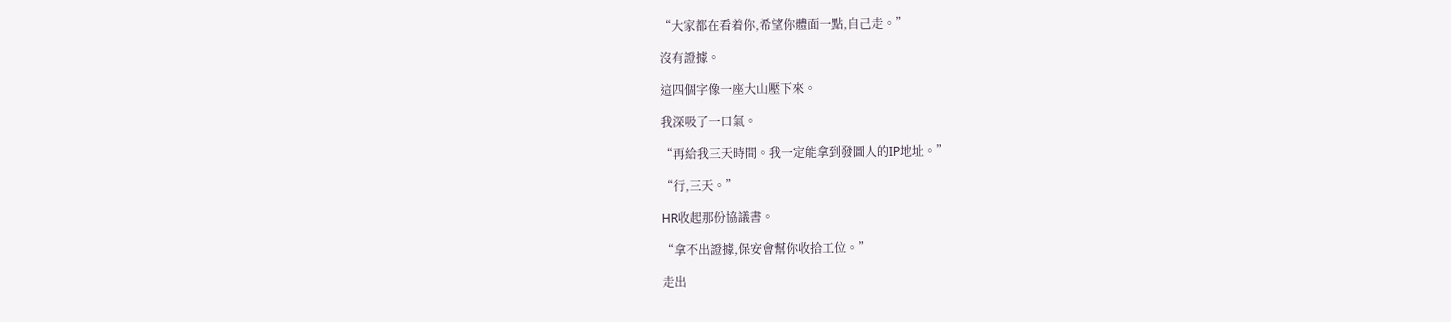“大家都在看着你,希望你體面一點,自己走。”

沒有證據。

這四個字像一座大山壓下來。

我深吸了一口氣。

“再給我三天時間。我一定能拿到發圖人的IP地址。”

“行,三天。”

HR收起那份協議書。

“拿不出證據,保安會幫你收拾工位。”

走出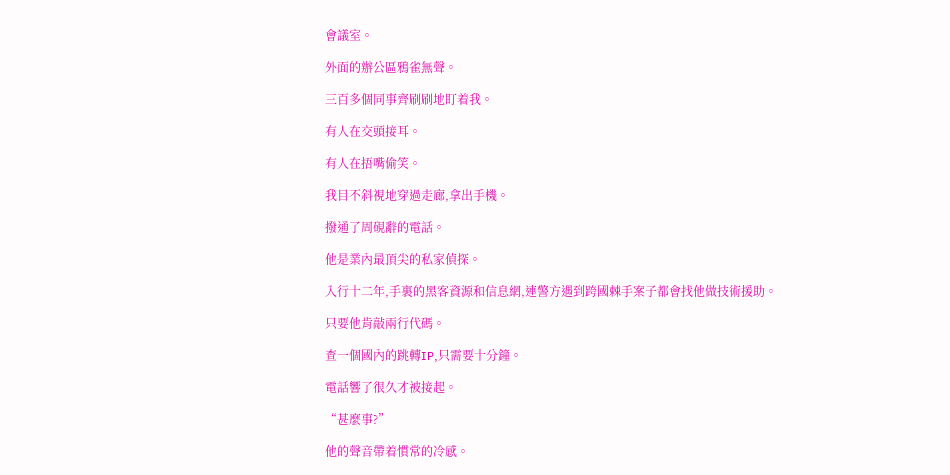會議室。

外面的辦公區鴉雀無聲。

三百多個同事齊刷刷地盯着我。

有人在交頭接耳。

有人在捂嘴偷笑。

我目不斜視地穿過走廊,拿出手機。

撥通了周硯辭的電話。

他是業內最頂尖的私家偵探。

入行十二年,手裏的黑客資源和信息網,連警方遇到跨國棘手案子都會找他做技術援助。

只要他肯敲兩行代碼。

查一個國內的跳轉IP,只需要十分鐘。

電話響了很久才被接起。

“甚麼事?”

他的聲音帶着慣常的冷感。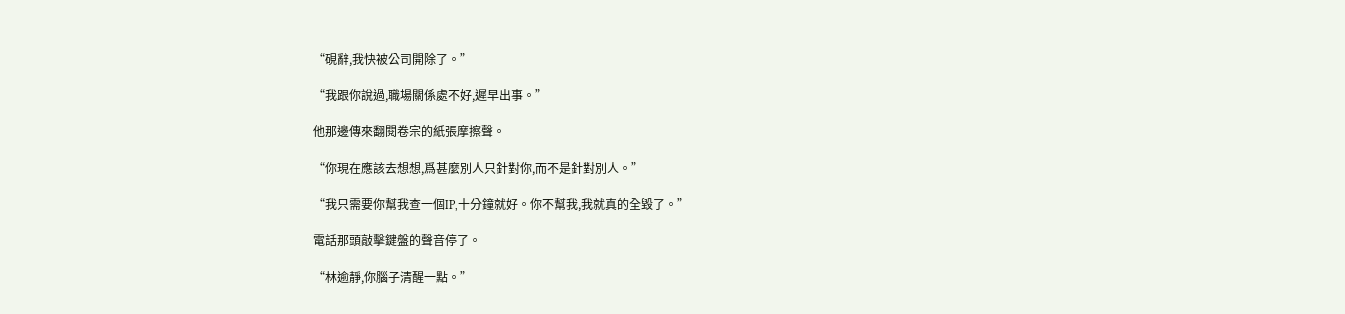“硯辭,我快被公司開除了。”

“我跟你說過,職場關係處不好,遲早出事。”

他那邊傳來翻閱卷宗的紙張摩擦聲。

“你現在應該去想想,爲甚麼別人只針對你,而不是針對別人。”

“我只需要你幫我查一個IP,十分鐘就好。你不幫我,我就真的全毀了。”

電話那頭敲擊鍵盤的聲音停了。

“林逾靜,你腦子清醒一點。”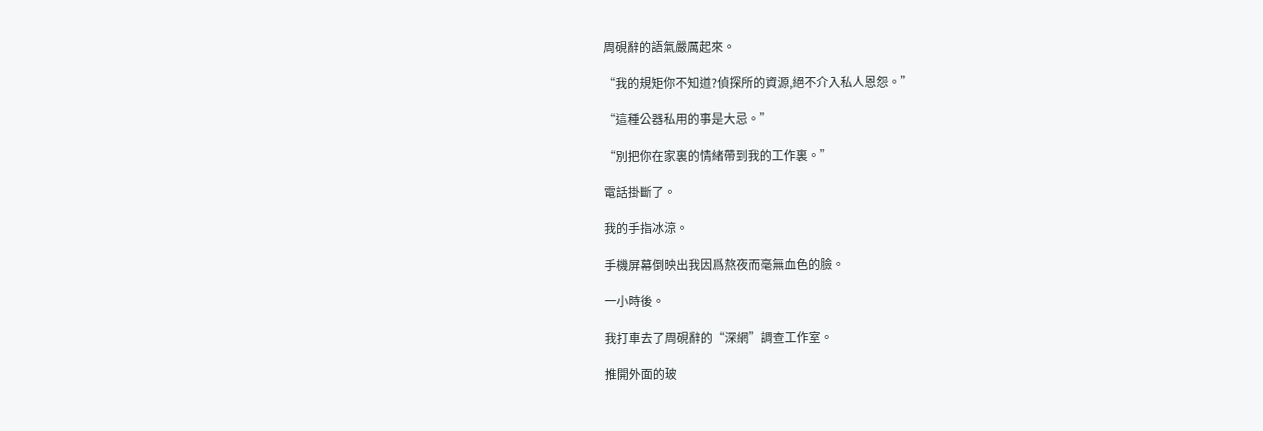周硯辭的語氣嚴厲起來。

“我的規矩你不知道?偵探所的資源,絕不介入私人恩怨。”

“這種公器私用的事是大忌。”

“別把你在家裏的情緒帶到我的工作裏。”

電話掛斷了。

我的手指冰涼。

手機屏幕倒映出我因爲熬夜而毫無血色的臉。

一小時後。

我打車去了周硯辭的“深網”調查工作室。

推開外面的玻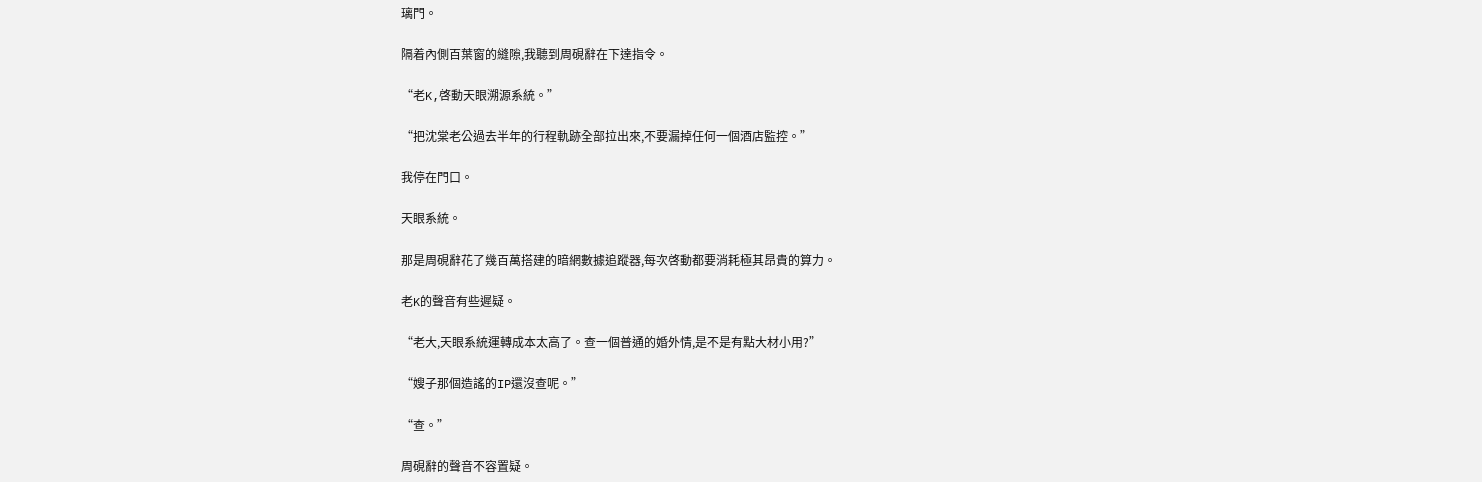璃門。

隔着內側百葉窗的縫隙,我聽到周硯辭在下達指令。

“老K,啓動天眼溯源系統。”

“把沈棠老公過去半年的行程軌跡全部拉出來,不要漏掉任何一個酒店監控。”

我停在門口。

天眼系統。

那是周硯辭花了幾百萬搭建的暗網數據追蹤器,每次啓動都要消耗極其昂貴的算力。

老K的聲音有些遲疑。

“老大,天眼系統運轉成本太高了。查一個普通的婚外情,是不是有點大材小用?”

“嫂子那個造謠的IP還沒查呢。”

“查。”

周硯辭的聲音不容置疑。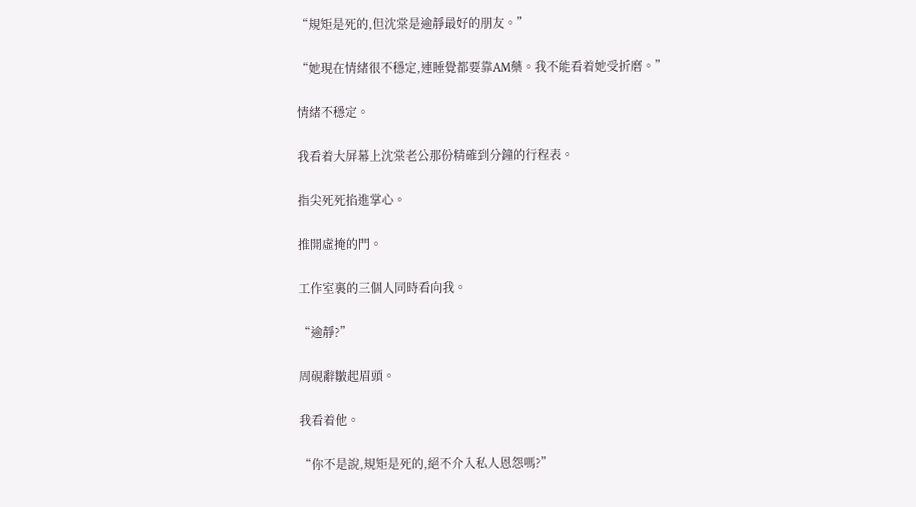“規矩是死的,但沈棠是逾靜最好的朋友。”

“她現在情緒很不穩定,連睡覺都要靠AM藥。我不能看着她受折磨。”

情緒不穩定。

我看着大屏幕上沈棠老公那份精確到分鐘的行程表。

指尖死死掐進掌心。

推開虛掩的門。

工作室裏的三個人同時看向我。

“逾靜?”

周硯辭皺起眉頭。

我看着他。

“你不是說,規矩是死的,絕不介入私人恩怨嗎?”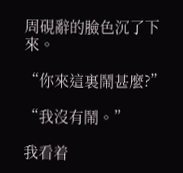周硯辭的臉色沉了下來。

“你來這裏鬧甚麼?”

“我沒有鬧。”

我看着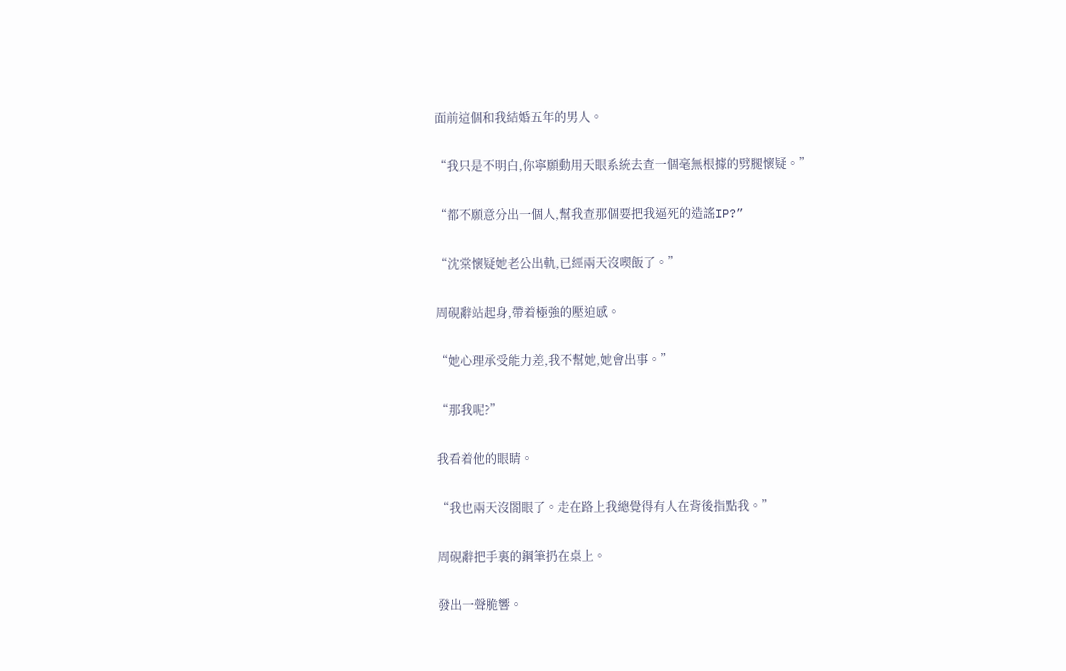面前這個和我結婚五年的男人。

“我只是不明白,你寧願動用天眼系統去查一個毫無根據的劈腿懷疑。”

“都不願意分出一個人,幫我查那個要把我逼死的造謠IP?”

“沈棠懷疑她老公出軌,已經兩天沒喫飯了。”

周硯辭站起身,帶着極強的壓迫感。

“她心理承受能力差,我不幫她,她會出事。”

“那我呢?”

我看着他的眼睛。

“我也兩天沒閤眼了。走在路上我總覺得有人在背後指點我。”

周硯辭把手裏的鋼筆扔在桌上。

發出一聲脆響。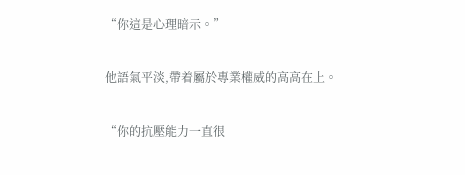“你這是心理暗示。”

他語氣平淡,帶着屬於專業權威的高高在上。

“你的抗壓能力一直很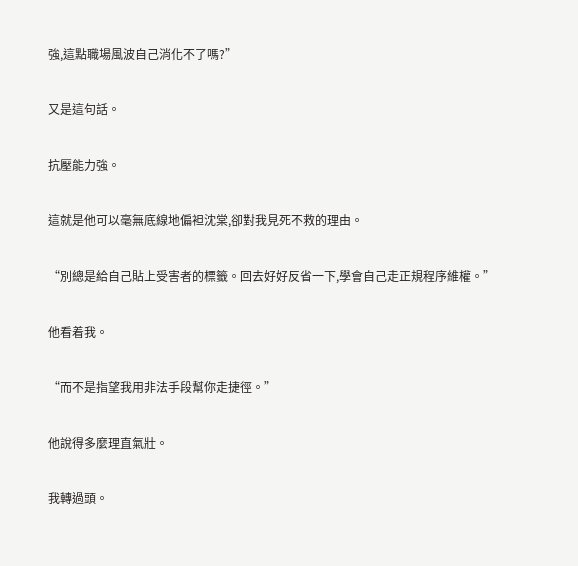強,這點職場風波自己消化不了嗎?”

又是這句話。

抗壓能力強。

這就是他可以毫無底線地偏袒沈棠,卻對我見死不救的理由。

“別總是給自己貼上受害者的標籤。回去好好反省一下,學會自己走正規程序維權。”

他看着我。

“而不是指望我用非法手段幫你走捷徑。”

他說得多麼理直氣壯。

我轉過頭。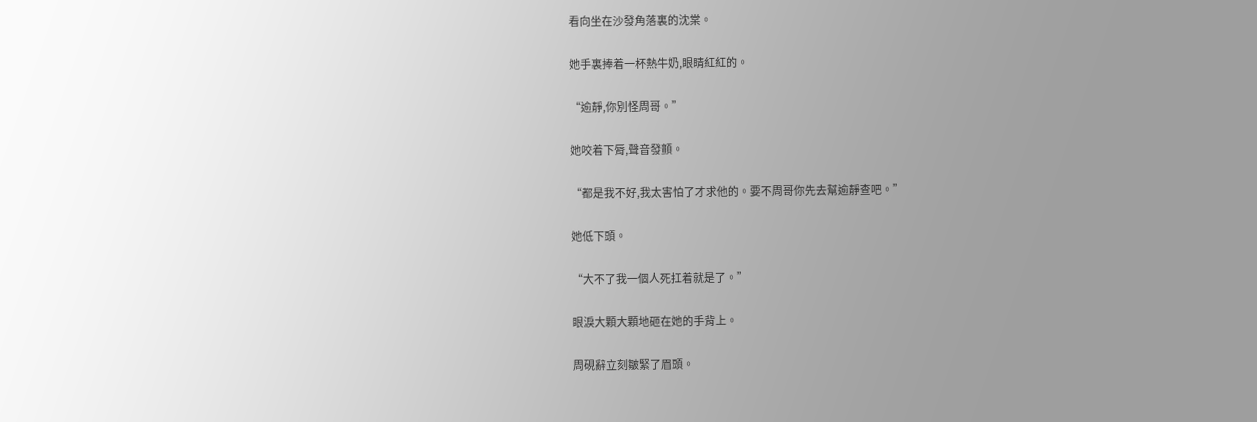看向坐在沙發角落裏的沈棠。

她手裏捧着一杯熱牛奶,眼睛紅紅的。

“逾靜,你別怪周哥。”

她咬着下脣,聲音發顫。

“都是我不好,我太害怕了才求他的。要不周哥你先去幫逾靜查吧。”

她低下頭。

“大不了我一個人死扛着就是了。”

眼淚大顆大顆地砸在她的手背上。

周硯辭立刻皺緊了眉頭。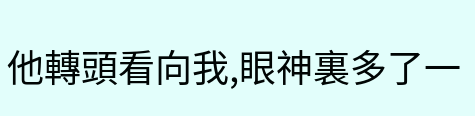他轉頭看向我,眼神裏多了一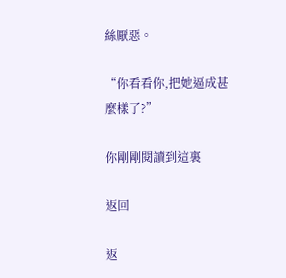絲厭惡。

“你看看你,把她逼成甚麼樣了?”

你剛剛閱讀到這裏

返回

返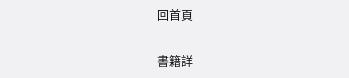回首頁

書籍詳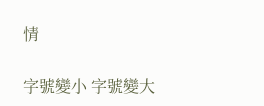情

字號變小 字號變大